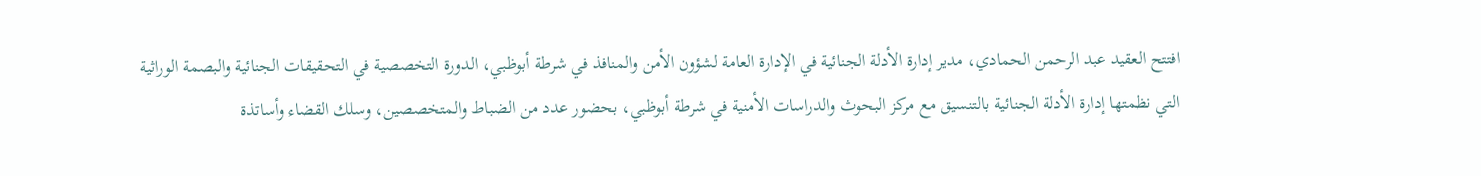افتتح العقيد عبد الرحمن الحمادي، مدير إدارة الأدلة الجنائية في الإدارة العامة لشؤون الأمن والمنافذ في شرطة أبوظبي، الدورة التخصصية في التحقيقات الجنائية والبصمة الوراثية التي نظمتها إدارة الأدلة الجنائية بالتنسيق مع مركز البحوث والدراسات الأمنية في شرطة أبوظبي، بحضور عدد من الضباط والمتخصصين، وسلك القضاء وأساتذة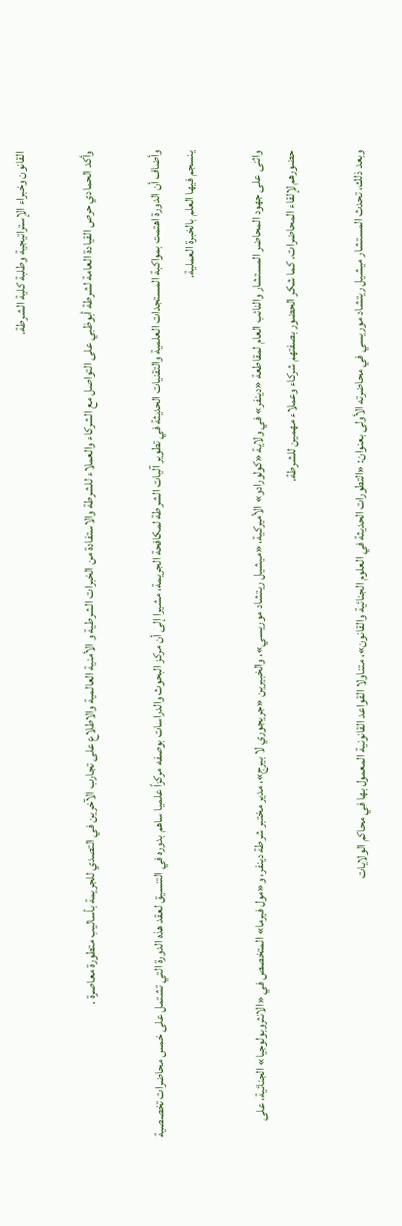القانون وخبراء الإستراتيجية وطلبة كلية الشرطة.

وأكد الحمادي حرص القيادة العامة لشرطة أبوظبي على التواصل مع الشركاء والعملاء للشرطة والاستفادة من الخبرات الشرطية و الأمنية العالمية والاطلاع على تجارب الآخرين في التصدي للجريمة بأساليب متطورة معاصرة .

وأضاف أن الدورة اهتمت بمواكبة المستجدات العلمية والتقنيات الحديثة في تطوير آليات الشرطة لمكافحة الجريمة، مشيرا إلى أن مركز البحوث والدراسات بوصفه مركزاً علميا ساهم بدوره في التنسيق لعقد هذه الدورة التي تشتمل على خمس محاضرات تخصصية ينسجم فيها العلم بالخبرة العملية.

واثنى على جهود المحاضر المستشار والنائب العام لمقاطعة «دينفر» في ولاية «كولورادو» الأميركية، «ميشيل ريتشاد موريسي»، والخبيرين «جريجوري لا بيرج»، مدير مختبر شرطة دينفر، و«مول فيرما» المتخصص في «الانثروبولوجيا» الجنائية، على حضورهم لإلقاء المحاضرات. كما شكر الحضور بصفتهم شركاء وعملاء مهمين للشرطة.

وبعد ذلك، تحدث المستشار ميشيل ريتشاد موريسي في محاضرته الأولى بعنوان: «التطورات الحديثة في العلوم الجنائية والقانون»، متناولا القواعد القانونية المعمول بها في محاكم الولايات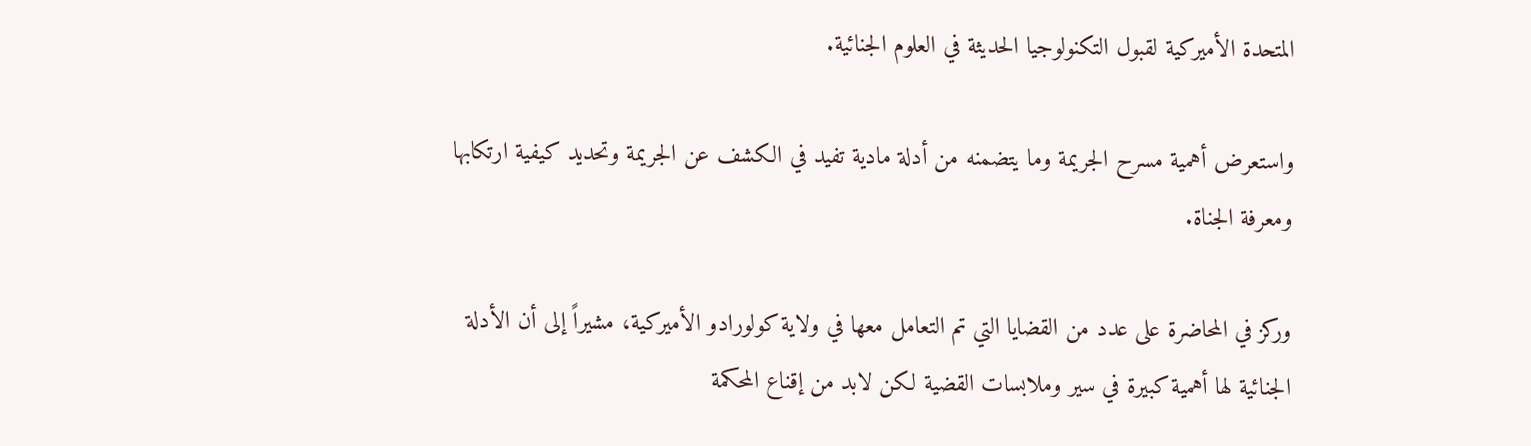المتحدة الأميركية لقبول التكنولوجيا الحديثة في العلوم الجنائية.

واستعرض أهمية مسرح الجريمة وما يتضمنه من أدلة مادية تفيد في الكشف عن الجريمة وتحديد كيفية ارتكابها ومعرفة الجناة.

وركز في المحاضرة على عدد من القضايا التي تم التعامل معها في ولاية كولورادو الأميركية، مشيراً إلى أن الأدلة الجنائية لها أهمية كبيرة في سير وملابسات القضية لكن لابد من إقناع المحكمة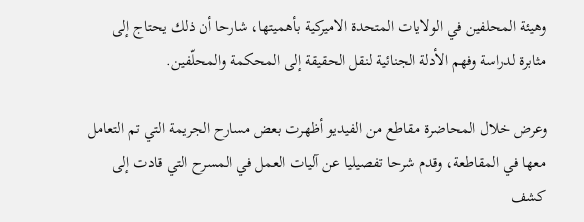وهيئة المحلفين في الولايات المتحدة الاميركية بأهميتها، شارحا أن ذلك يحتاج إلى مثابرة لدراسة وفهم الأدلة الجنائية لنقل الحقيقة إلى المحكمة والمحلّفين.

وعرض خلال المحاضرة مقاطع من الفيديو أظهرت بعض مسارح الجريمة التي تم التعامل معها في المقاطعة، وقدم شرحا تفصيليا عن آليات العمل في المسرح التي قادت إلى كشف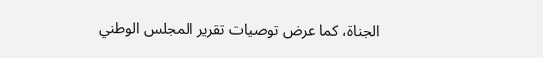الجناة، كما عرض توصيات تقرير المجلس الوطني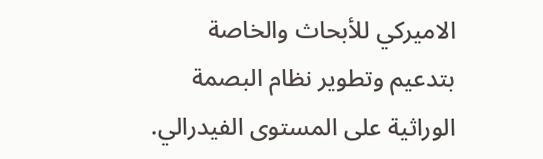الاميركي للأبحاث والخاصة بتدعيم وتطوير نظام البصمة الوراثية على المستوى الفيدرالي.